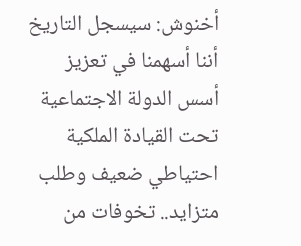أخنوش: سيسجل التاريخ أننا أسهمنا في تعزيز أسس الدولة الاجتماعية تحت القيادة الملكية    احتياطي ضعيف وطلب متزايد.. تخوفات من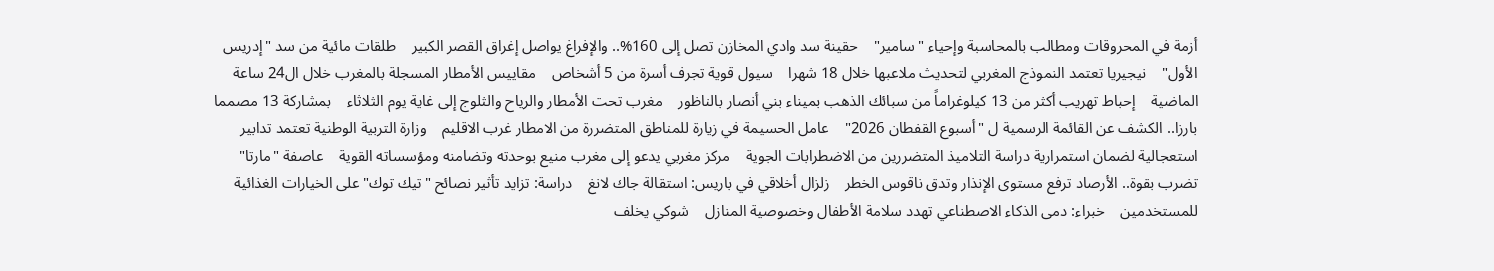أزمة في المحروقات ومطالب بالمحاسبة وإحياء "سامير"    حقينة سد وادي المخازن تصل إلى 160%.. والإفراغ يواصل إغراق القصر الكبير    طلقات مائية من سد "إدريس الأول"    نيجيريا تعتمد النموذج المغربي لتحديث ملاعبها خلال 18 شهرا    سيول قوية تجرف أسرة من 5 أشخاص    مقاييس الأمطار المسجلة بالمغرب خلال ال24 ساعة الماضية    إحباط تهريب أكثر من 13 كيلوغراماً من سبائك الذهب بميناء بني أنصار بالناظور    مغرب تحت الأمطار والرياح والثلوج إلى غاية يوم الثلاثاء    بمشاركة 13 مصمما بارزا.. الكشف عن القائمة الرسمية ل "أسبوع القفطان 2026"    عامل الحسيمة في زيارة للمناطق المتضررة من الامطار غرب الاقليم    وزارة التربية الوطنية تعتمد تدابير استعجالية لضمان استمرارية دراسة التلاميذ المتضررين من الاضطرابات الجوية    مركز مغربي يدعو إلى مغرب منيع بوحدته وتضامنه ومؤسساته القوية    عاصفة "مارتا" تضرب بقوة.. الأرصاد ترفع مستوى الإنذار وتدق ناقوس الخطر    زلزال أخلاقي في باريس: استقالة جاك لانغ    دراسة: تزايد تأثير نصائح "تيك توك" على الخيارات الغذائية للمستخدمين    خبراء: دمى الذكاء الاصطناعي تهدد سلامة الأطفال وخصوصية المنازل    شوكي يخلف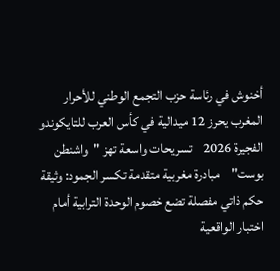أخنوش في رئاسة حزب التجمع الوطني للأحرار    المغرب يحرز 12 ميدالية في كأس العرب للتايكوندو الفجيرة 2026    تسريحات واسعة تهز "واشنطن بوست"    مبادرة مغربية متقدمة تكسر الجمود: وثيقة حكم ذاتي مفصلة تضع خصوم الوحدة الترابية أمام اختبار الواقعية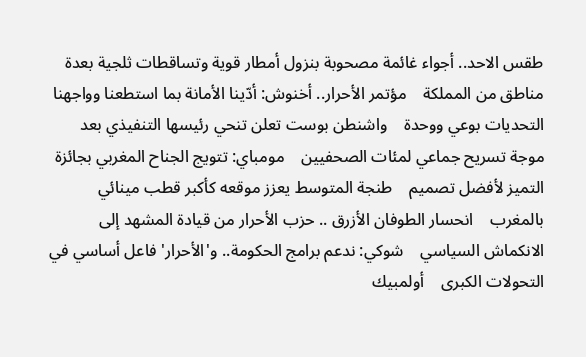طقس الاحد.. أجواء غائمة مصحوبة بنزول أمطار قوية وتساقطات ثلجية بعدة مناطق من المملكة    مؤتمر الأحرار.. أخنوش: أدّينا الأمانة بما استطعنا وواجهنا التحديات بوعي ووحدة    واشنطن بوست تعلن تنحي رئيسها التنفيذي بعد موجة تسريح جماعي لمئات الصحفيين    مومباي: تتويج الجناح المغربي بجائزة التميز لأفضل تصميم    طنجة المتوسط يعزز موقعه كأكبر قطب مينائي بالمغرب    انحسار الطوفان الأزرق .. حزب الأحرار من قيادة المشهد إلى الانكماش السياسي    شوكي: ندعم برامج الحكومة.. و'الأحرار' فاعل أساسي في التحولات الكبرى    أولمبيك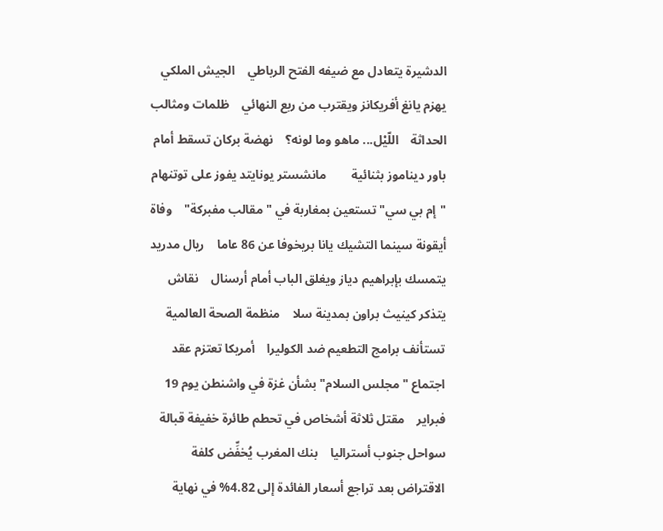الدشيرة يتعادل مع ضيفه الفتح الرباطي    الجيش الملكي يهزم يانغ أفريكانز ويقترب من ربع النهائي    ظلمات ومثالب الحداثة    اللّيْل... ماهو وما لونه؟    نهضة بركان تسقط أمام باور ديناموز بثنائية        مانشستر يونايتد يفوز على توتنهام    "إم بي سي" تستعين بمغاربة في "مقالب مفبركة"    وفاة أيقونة سينما التشيك يانا بريخوفا عن 86 عاما    ريال مدريد يتمسك بإبراهيم دياز ويغلق الباب أمام أرسنال    نقاش يتذكر كينيث براون بمدينة سلا    منظمة الصحة العالمية تستأنف برامج التطعيم ضد الكوليرا    أمريكا تعتزم عقد اجتماع "مجلس السلام" بشأن غزة في واشنطن يوم 19 فبراير    مقتل ثلاثة أشخاص في تحطم طائرة خفيفة قبالة سواحل جنوب أستراليا    بنك المغرب يُخفِّض كلفة الاقتراض بعد تراجع أسعار الفائدة إلى 4.82% في نهاية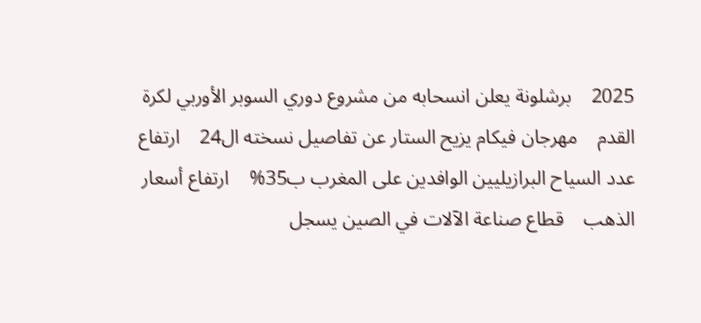2025    برشلونة يعلن انسحابه من مشروع دوري السوبر الأوربي لكرة القدم    مهرجان فيكام يزيح الستار عن تفاصيل نسخته ال24    ارتفاع عدد السياح البرازيليين الوافدين على المغرب ب35%    ارتفاع أسعار الذهب    قطاع صناعة الآلات في الصين يسجل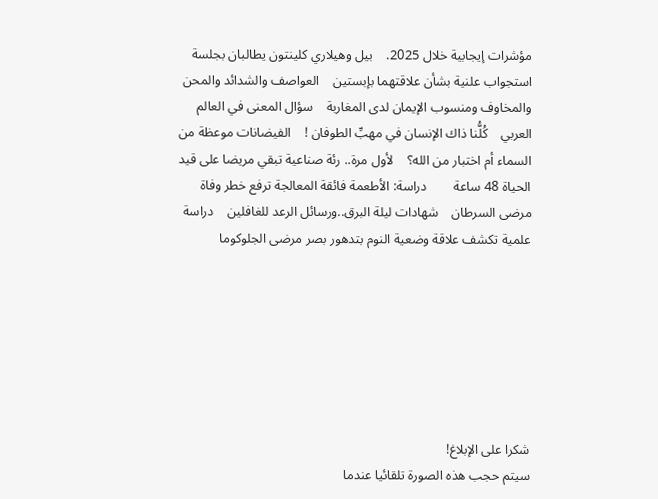مؤشرات إيجابية خلال 2025.    بيل وهيلاري كلينتون يطالبان بجلسة استجواب علنية بشأن علاقتهما بإبستين    العواصف والشدائد والمحن والمخاوف ومنسوب الإيمان لدى المغاربة    سؤال المعنى في العالم العربي    كُلُّنا ذاك الإنسان في مهبِّ الطوفان !    الفيضانات موعظة من السماء أم اختبار من الله؟    لأول مرة.. رئة صناعية تبقي مريضا على قيد الحياة 48 ساعة        دراسة: الأطعمة فائقة المعالجة ترفع خطر وفاة مرضى السرطان    شهادات ليلة البرق..ورسائل الرعد للغافلين    دراسة علمية تكشف علاقة وضعية النوم بتدهور بصر مرضى الجلوكوما







شكرا على الإبلاغ!
سيتم حجب هذه الصورة تلقائيا عندما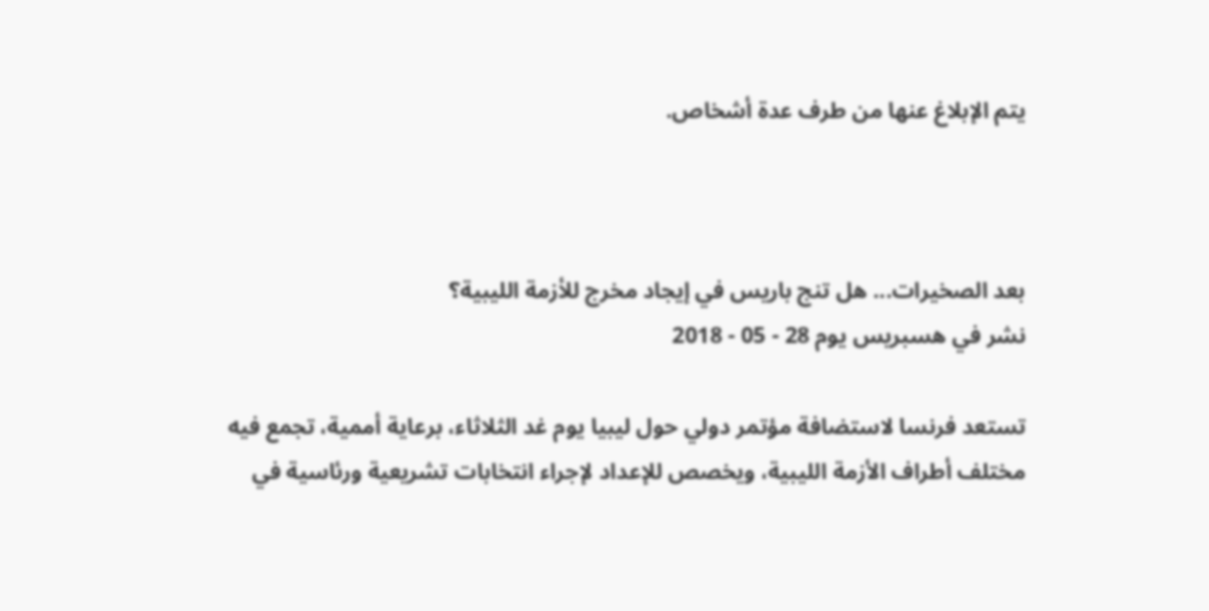يتم الإبلاغ عنها من طرف عدة أشخاص.



بعد الصخيرات... هل تنج باريس في إيجاد مخرج للأزمة الليبية؟
نشر في هسبريس يوم 28 - 05 - 2018

تستعد فرنسا لاستضافة مؤتمر دولي حول ليبيا يوم غد الثلاثاء، برعاية أممية، تجمع فيه مختلف أطراف الأزمة الليبية، ويخصص للإعداد لإجراء انتخابات تشريعية ورئاسية في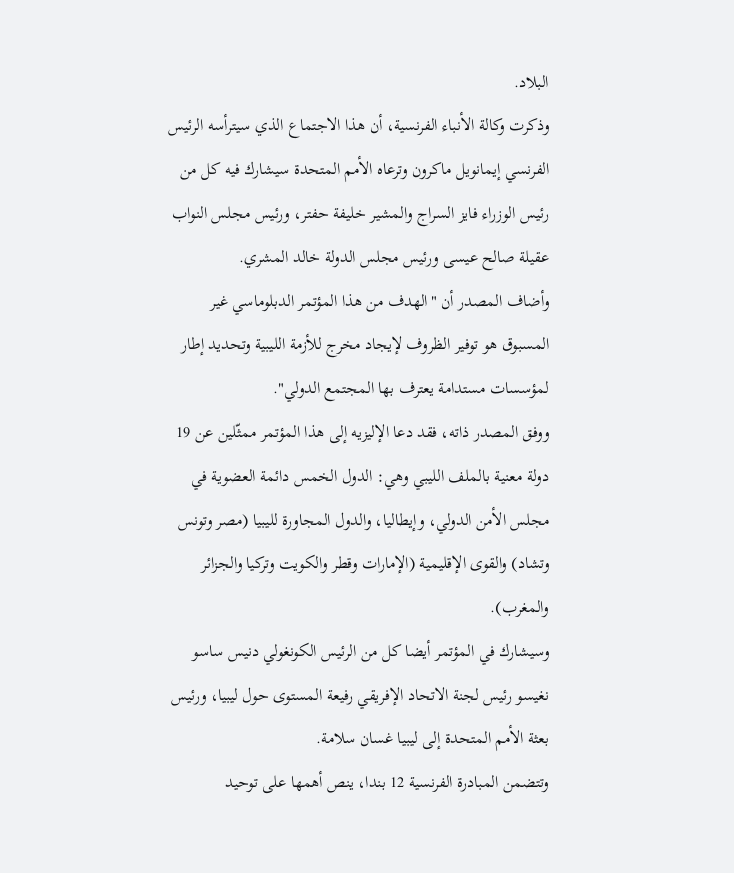البلاد.
وذكرت وكالة الأنباء الفرنسية، أن هذا الاجتماع الذي سيترأسه الرئيس الفرنسي إيمانويل ماكرون وترعاه الأمم المتحدة سيشارك فيه كل من رئيس الوزراء فايز السراج والمشير خليفة حفتر، ورئيس مجلس النواب عقيلة صالح عيسى ورئيس مجلس الدولة خالد المشري.
وأضاف المصدر أن "الهدف من هذا المؤتمر الدبلوماسي غير المسبوق هو توفير الظروف لإيجاد مخرج للأزمة الليبية وتحديد إطار لمؤسسات مستدامة يعترف بها المجتمع الدولي".
ووفق المصدر ذاته، فقد دعا الإليزيه إلى هذا المؤتمر ممثّلين عن 19 دولة معنية بالملف الليبي وهي: الدول الخمس دائمة العضوية في مجلس الأمن الدولي، وإيطاليا، والدول المجاورة لليبيا (مصر وتونس وتشاد) والقوى الإقليمية (الإمارات وقطر والكويت وتركيا والجزائر والمغرب).
وسيشارك في المؤتمر أيضا كل من الرئيس الكونغولي دنيس ساسو نغيسو رئيس لجنة الاتحاد الإفريقي رفيعة المستوى حول ليبيا، ورئيس بعثة الأمم المتحدة إلى ليبيا غسان سلامة.
وتتضمن المبادرة الفرنسية 12 بندا، ينص أهمها على توحيد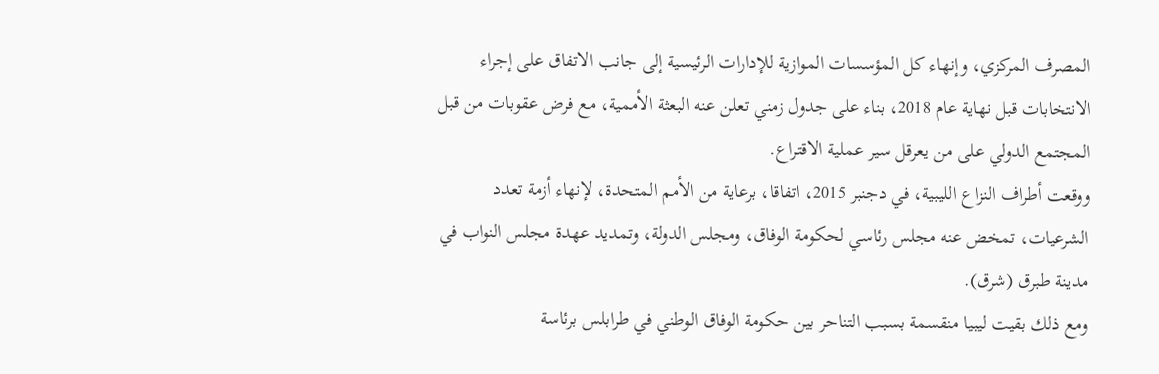المصرف المركزي، وإنهاء كل المؤسسات الموازية للإدارات الرئيسية إلى جانب الاتفاق على إجراء الانتخابات قبل نهاية عام 2018، بناء على جدول زمني تعلن عنه البعثة الأممية، مع فرض عقوبات من قبل المجتمع الدولي على من يعرقل سير عملية الاقتراع.
ووقعت أطراف النزاع الليبية، في دجنبر 2015، اتفاقا، برعاية من الأمم المتحدة، لإنهاء أزمة تعدد الشرعيات، تمخض عنه مجلس رئاسي لحكومة الوفاق، ومجلس الدولة، وتمديد عهدة مجلس النواب في مدينة طبرق (شرق).
ومع ذلك بقيت ليبيا منقسمة بسبب التناحر بين حكومة الوفاق الوطني في طرابلس برئاسة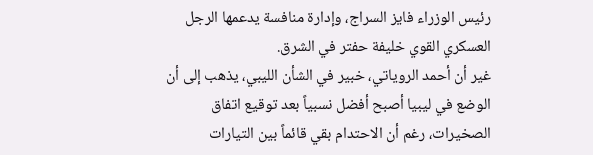رئيس الوزراء فايز السراج، وإدارة منافسة يدعمها الرجل العسكري القوي خليفة حفتر في الشرق.
غير أن أحمد الروياتي، خبير في الشأن الليبي، يذهب إلى أن الوضع في ليبيا أصبح أفضل نسبياً بعد توقيع اتفاق الصخيرات، رغم أن الاحتدام بقي قائماً بين التيارات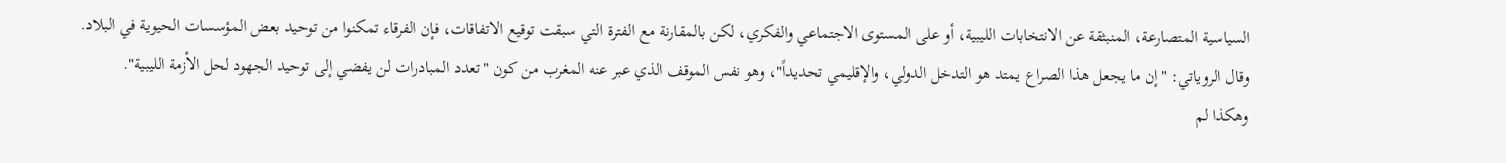السياسية المتصارعة، المنبثقة عن الانتخابات الليبية، أو على المستوى الاجتماعي والفكري، لكن بالمقارنة مع الفترة التي سبقت توقيع الاتفاقات، فإن الفرقاء تمكنوا من توحيد بعض المؤسسات الحيوية في البلاد.
وقال الروياتي: "إن ما يجعل هذا الصراع يمتد هو التدخل الدولي، والإقليمي تحديداً"، وهو نفس الموقف الذي عبر عنه المغرب من كون "تعدد المبادرات لن يفضي إلى توحيد الجهود لحل الأزمة الليبية".
وهكذا لم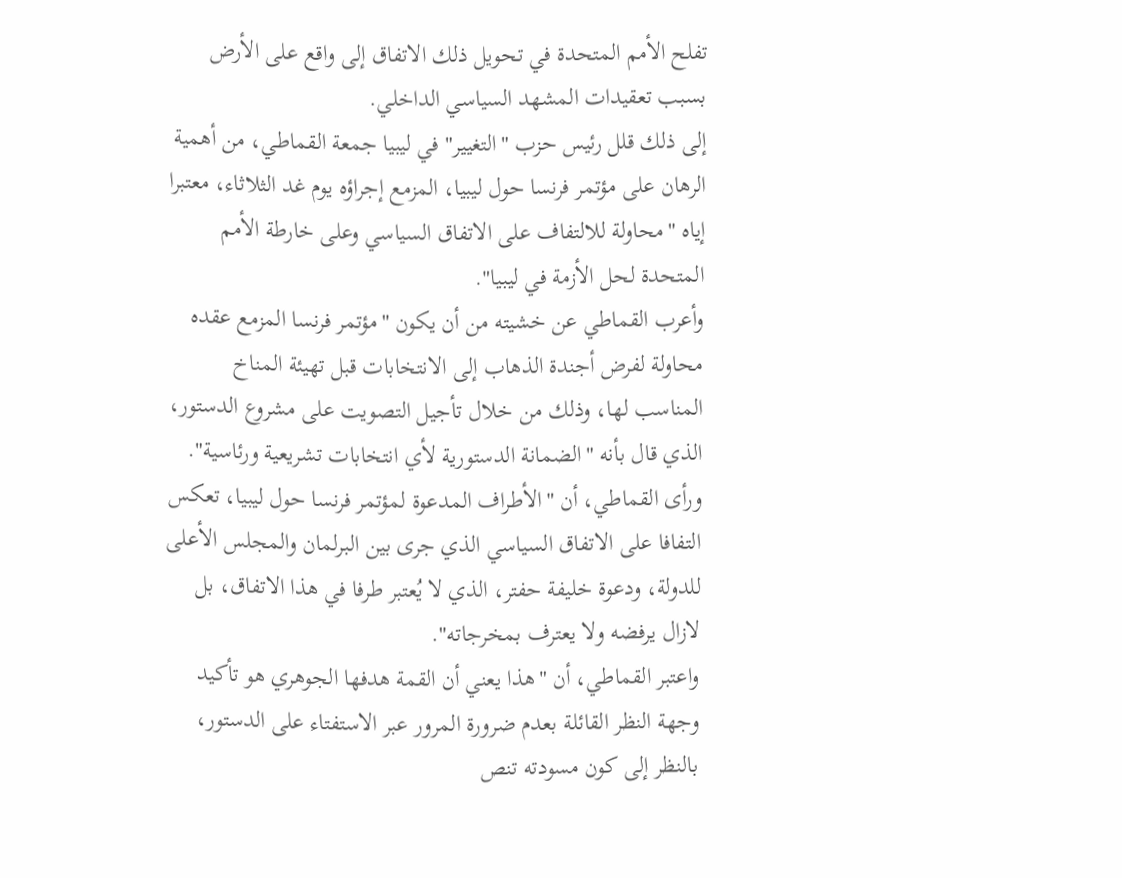تفلح الأمم المتحدة في تحويل ذلك الاتفاق إلى واقع على الأرض بسبب تعقيدات المشهد السياسي الداخلي.
إلى ذلك قلل رئيس حزب "التغيير" في ليبيا جمعة القماطي، من أهمية الرهان على مؤتمر فرنسا حول ليبيا، المزمع إجراؤه يوم غد الثلاثاء، معتبرا إياه "محاولة للالتفاف على الاتفاق السياسي وعلى خارطة الأمم المتحدة لحل الأزمة في ليبيا".
وأعرب القماطي عن خشيته من أن يكون "مؤتمر فرنسا المزمع عقده محاولة لفرض أجندة الذهاب إلى الانتخابات قبل تهيئة المناخ المناسب لها، وذلك من خلال تأجيل التصويت على مشروع الدستور، الذي قال بأنه "الضمانة الدستورية لأي انتخابات تشريعية ورئاسية".
ورأى القماطي، أن "الأطراف المدعوة لمؤتمر فرنسا حول ليبيا، تعكس التفافا على الاتفاق السياسي الذي جرى بين البرلمان والمجلس الأعلى للدولة، ودعوة خليفة حفتر، الذي لا يُعتبر طرفا في هذا الاتفاق، بل لازال يرفضه ولا يعترف بمخرجاته".
واعتبر القماطي، أن "هذا يعني أن القمة هدفها الجوهري هو تأكيد وجهة النظر القائلة بعدم ضرورة المرور عبر الاستفتاء على الدستور، بالنظر إلى كون مسودته تنص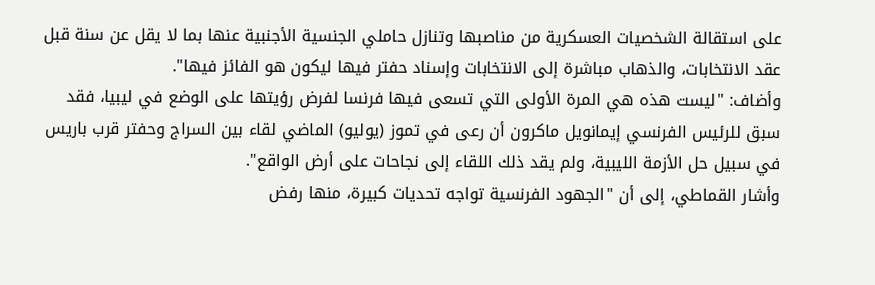على استقالة الشخصيات العسكرية من مناصبها وتنازل حاملي الجنسية الأجنبية عنها بما لا يقل عن سنة قبل عقد الانتخابات، والذهاب مباشرة إلى الانتخابات وإسناد حفتر فيها ليكون هو الفائز فيها".
وأضاف: "ليست هذه هي المرة الأولى التي تسعى فيها فرنسا لفرض رؤيتها على الوضع في ليبيا، فقد سبق للرئيس الفرنسي إيمانويل ماكرون أن رعى في تموز (يوليو) الماضي لقاء بين السراج وحفتر قرب باريس في سبيل حل الأزمة الليبية، ولم يقد ذلك اللقاء إلى نجاحات على أرض الواقع".
وأشار القماطي، إلى أن "الجهود الفرنسية تواجه تحديات كبيرة، منها رفض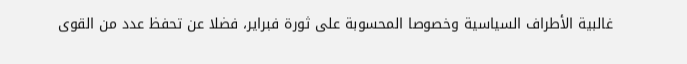غالبية الأطراف السياسية وخصوصا المحسوبة على ثورة فبراير، فضلا عن تحفظ عدد من القوى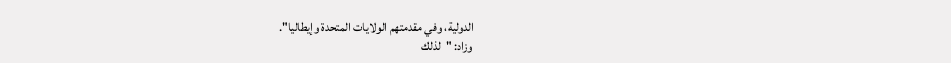الدولية، وفي مقدمتهم الولايات المتحدة وإيطاليا".
وزاد: "لذلك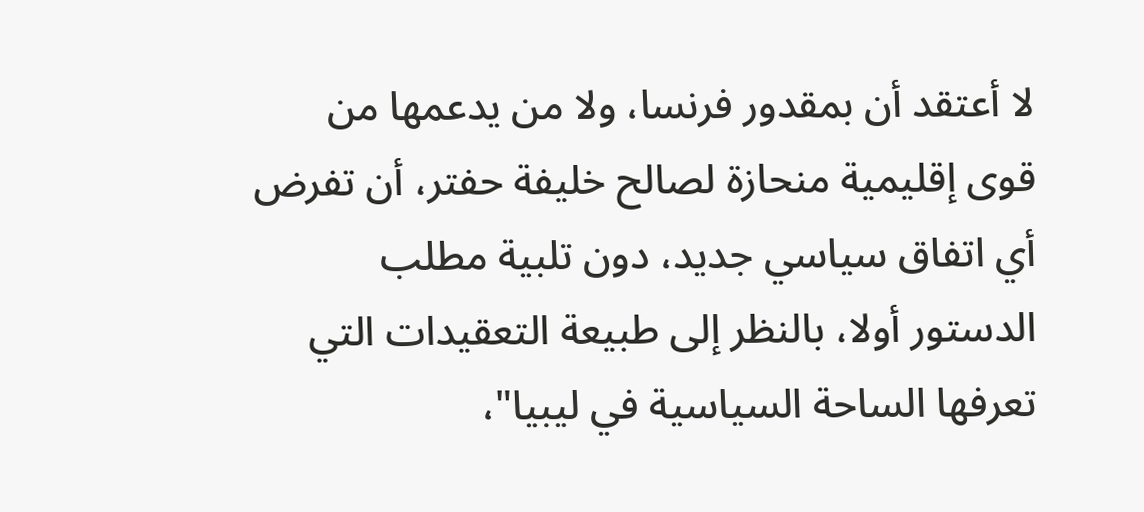لا أعتقد أن بمقدور فرنسا، ولا من يدعمها من قوى إقليمية منحازة لصالح خليفة حفتر، أن تفرض أي اتفاق سياسي جديد، دون تلبية مطلب الدستور أولا، بالنظر إلى طبيعة التعقيدات التي تعرفها الساحة السياسية في ليبيا"،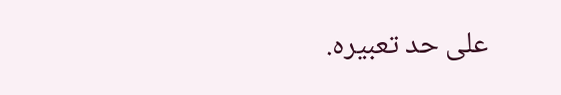على حد تعبيره.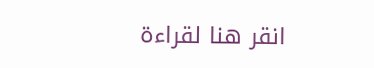انقر هنا لقراءة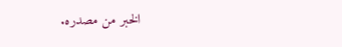الخبر من مصدره.